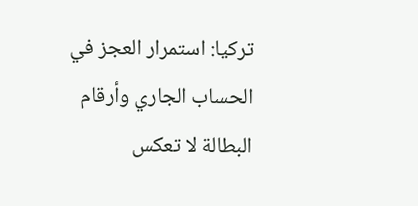تركيا: استمرار العجز في الحساب الجاري وأرقام البطالة لا تعكس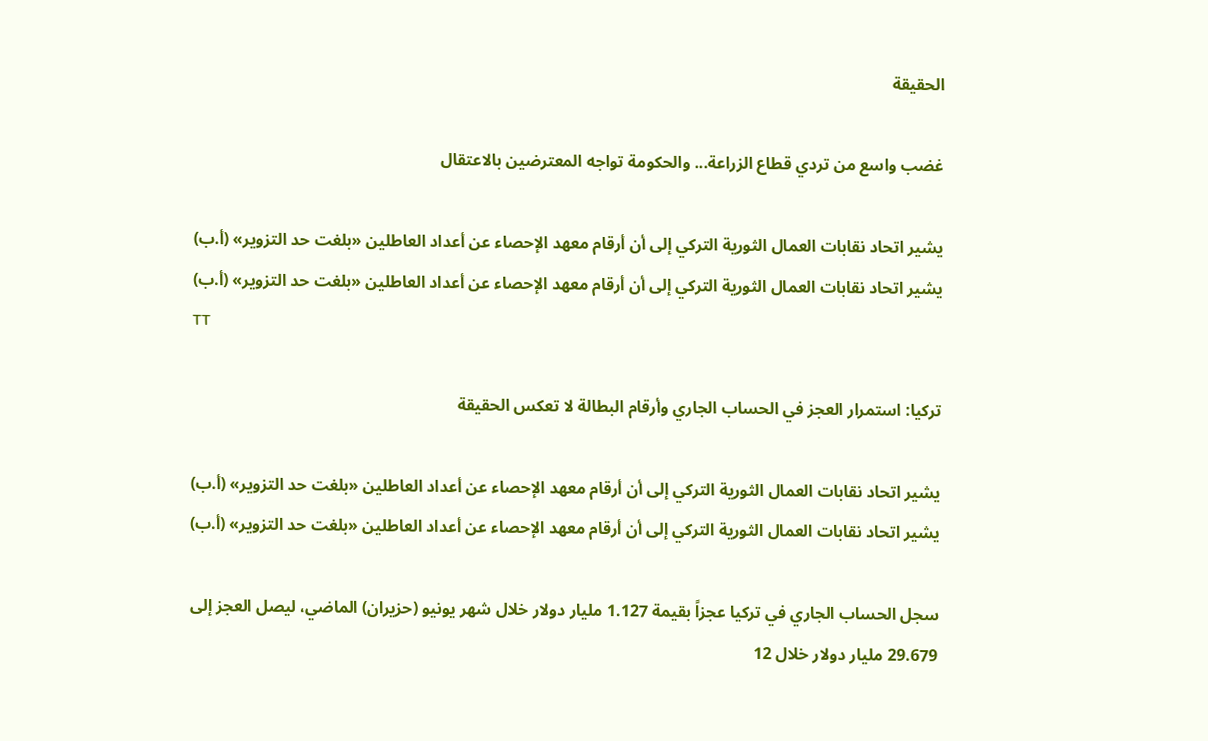الحقيقة

غضب واسع من تردي قطاع الزراعة... والحكومة تواجه المعترضين بالاعتقال

يشير اتحاد نقابات العمال الثورية التركي إلى أن أرقام معهد الإحصاء عن أعداد العاطلين «بلغت حد التزوير» (أ.ب)
يشير اتحاد نقابات العمال الثورية التركي إلى أن أرقام معهد الإحصاء عن أعداد العاطلين «بلغت حد التزوير» (أ.ب)
TT

تركيا: استمرار العجز في الحساب الجاري وأرقام البطالة لا تعكس الحقيقة

يشير اتحاد نقابات العمال الثورية التركي إلى أن أرقام معهد الإحصاء عن أعداد العاطلين «بلغت حد التزوير» (أ.ب)
يشير اتحاد نقابات العمال الثورية التركي إلى أن أرقام معهد الإحصاء عن أعداد العاطلين «بلغت حد التزوير» (أ.ب)

سجل الحساب الجاري في تركيا عجزاً بقيمة 1.127 مليار دولار خلال شهر يونيو (حزيران) الماضي، ليصل العجز إلى 29.679 مليار دولار خلال 12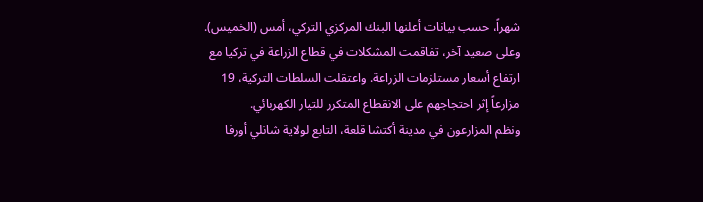شهراً، حسب بيانات أعلنها البنك المركزي التركي، أمس (الخميس).
وعلى صعيد آخر، تفاقمت المشكلات في قطاع الزراعة في تركيا مع ارتفاع أسعار مستلزمات الزراعة. واعتقلت السلطات التركية، 19 مزارعاً إثر احتجاجهم على الانقطاع المتكرر للتيار الكهربائي.
ونظم المزارعون في مدينة أكتشا قلعة، التابع لولاية شانلي أورفا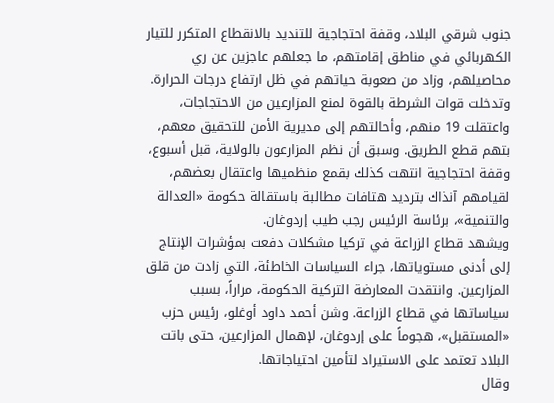جنوب شرقي البلاد، وقفة احتجاجية للتنديد بالانقطاع المتكرر للتيار الكهربائي في مناطق إقامتهم، ما جعلهم عاجزين عن ري محاصيلهم، وزاد من صعوبة حياتهم في ظل ارتفاع درجات الحرارة.
وتدخلت قوات الشرطة بالقوة لمنع المزارعين من الاحتجاجات، واعتقلت 19 منهم، وأحالتهم إلى مديرية الأمن للتحقيق معهم، بتهم قطع الطريق. وسبق أن نظم المزارعون بالولاية، قبل أسبوع، وقفة احتجاجية انتهت كذلك بقمع منظميها واعتقال بعضهم، لقيامهم آنذاك بترديد هتافات مطالبة باستقالة حكومة «العدالة والتنمية»، برئاسة الرئيس رجب طيب إردوغان.
ويشهد قطاع الزراعة في تركيا مشكلات دفعت بمؤشرات الإنتاج إلى أدنى مستوياتها، جراء السياسات الخاطئة، التي زادت من قلق المزارعين. وانتقدت المعارضة التركية الحكومة، مراراً، بسبب سياساتها في قطاع الزراعة. وشن أحمد داود أوغلو، رئيس حزب «المستقبل»، هجوماً على إردوغان، لإهمال المزارعين، حتى باتت البلاد تعتمد على الاستيراد لتأمين احتياجاتها.
وقال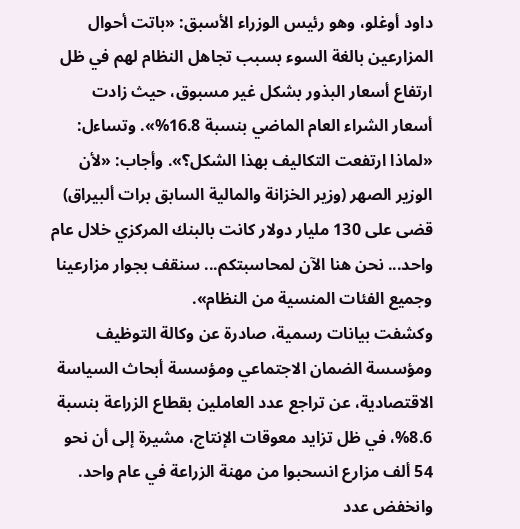داود أوغلو، وهو رئيس الوزراء الأسبق: «باتت أحوال المزارعين بالغة السوء بسبب تجاهل النظام لهم في ظل ارتفاع أسعار البذور بشكل غير مسبوق، حيث زادت أسعار الشراء العام الماضي بنسبة 16.8%». وتساءل: «لماذا ارتفعت التكاليف بهذا الشكل؟». وأجاب: «لأن الوزير الصهر (وزير الخزانة والمالية السابق برات ألبيراق) قضى على 130 مليار دولار كانت بالبنك المركزي خلال عام واحد... نحن هنا الآن لمحاسبتكم... سنقف بجوار مزارعينا وجميع الفئات المنسية من النظام».
وكشفت بيانات رسمية، صادرة عن وكالة التوظيف ومؤسسة الضمان الاجتماعي ومؤسسة أبحاث السياسة الاقتصادية، عن تراجع عدد العاملين بقطاع الزراعة بنسبة 8.6%، في ظل تزايد معوقات الإنتاج، مشيرة إلى أن نحو 54 ألف مزارع انسحبوا من مهنة الزراعة في عام واحد.
وانخفض عدد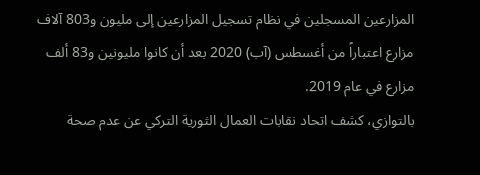المزارعين المسجلين في نظام تسجيل المزارعين إلى مليون و803 آلاف مزارع اعتباراً من أغسطس (آب) 2020 بعد أن كانوا مليونين و83 ألف مزارع في عام 2019.
بالتوازي، كشف اتحاد نقابات العمال الثورية التركي عن عدم صحة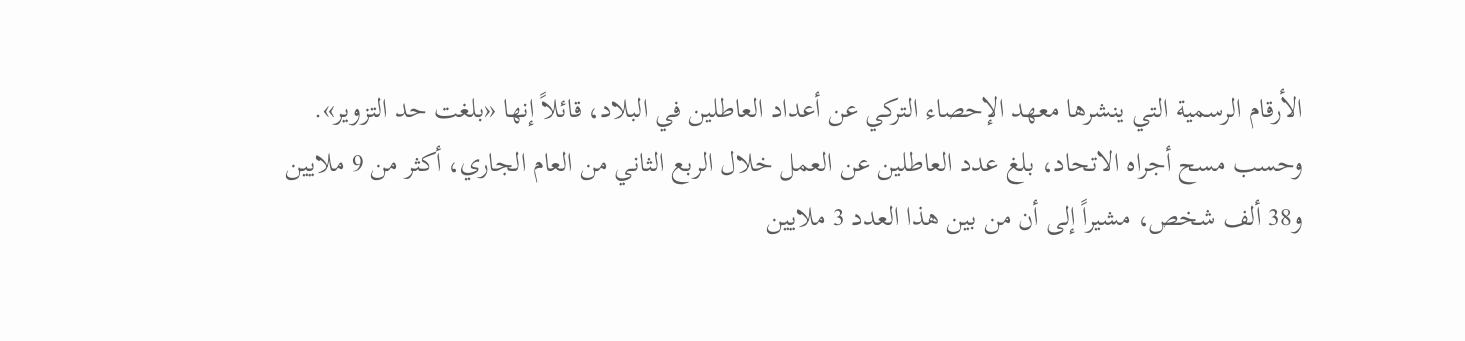الأرقام الرسمية التي ينشرها معهد الإحصاء التركي عن أعداد العاطلين في البلاد، قائلاً إنها «بلغت حد التزوير».
وحسب مسح أجراه الاتحاد، بلغ عدد العاطلين عن العمل خلال الربع الثاني من العام الجاري، أكثر من 9 ملايين و38 ألف شخص، مشيراً إلى أن من بين هذا العدد 3 ملايين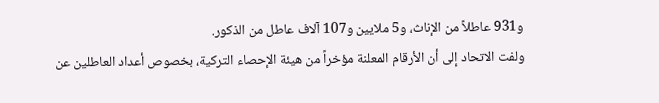و931 عاطلاً من الإناث، و5 ملايين و107 آلاف عاطل من الذكور.
ولفت الاتحاد إلى أن الأرقام المعلنة مؤخراً من هيئة الإحصاء التركية، بخصوص أعداد العاطلين عن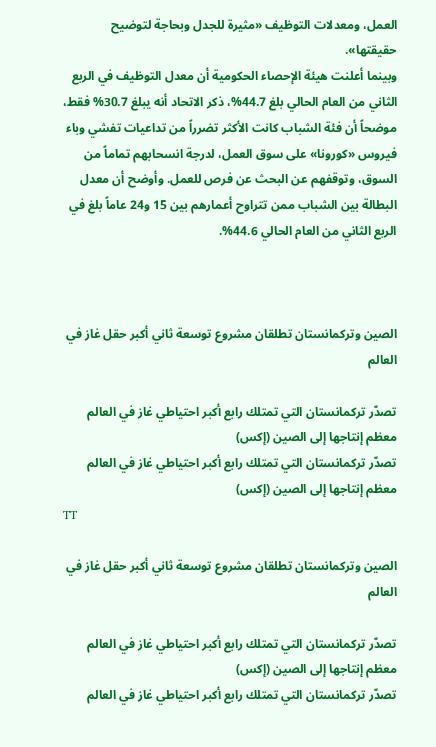العمل، ومعدلات التوظيف «مثيرة للجدل وبحاجة لتوضيح حقيقتها».
وبينما أعلنت هيئة الإحصاء الحكومية أن معدل التوظيف في الربع الثاني من العام الحالي بلغ 44.7%، ذكر الاتحاد أنه يبلغ 30.7% فقط، موضحاً أن فئة الشباب كانت الأكثر تضرراً من تداعيات تفشي وباء فيروس «كورونا» على سوق العمل، لدرجة انسحابهم تماماً من السوق، وتوقفهم عن البحث عن فرص للعمل. وأوضح أن معدل البطالة بين الشباب ممن تتراوح أعمارهم بين 15 و24 عاماً بلغ في الربع الثاني من العام الحالي 44.6%.



الصين وتركمانستان تطلقان مشروع توسعة ثاني أكبر حقل غاز في العالم

تصدّر تركمانستان التي تمتلك رابع أكبر احتياطي غاز في العالم معظم إنتاجها إلى الصين (إكس)
تصدّر تركمانستان التي تمتلك رابع أكبر احتياطي غاز في العالم معظم إنتاجها إلى الصين (إكس)
TT

الصين وتركمانستان تطلقان مشروع توسعة ثاني أكبر حقل غاز في العالم

تصدّر تركمانستان التي تمتلك رابع أكبر احتياطي غاز في العالم معظم إنتاجها إلى الصين (إكس)
تصدّر تركمانستان التي تمتلك رابع أكبر احتياطي غاز في العالم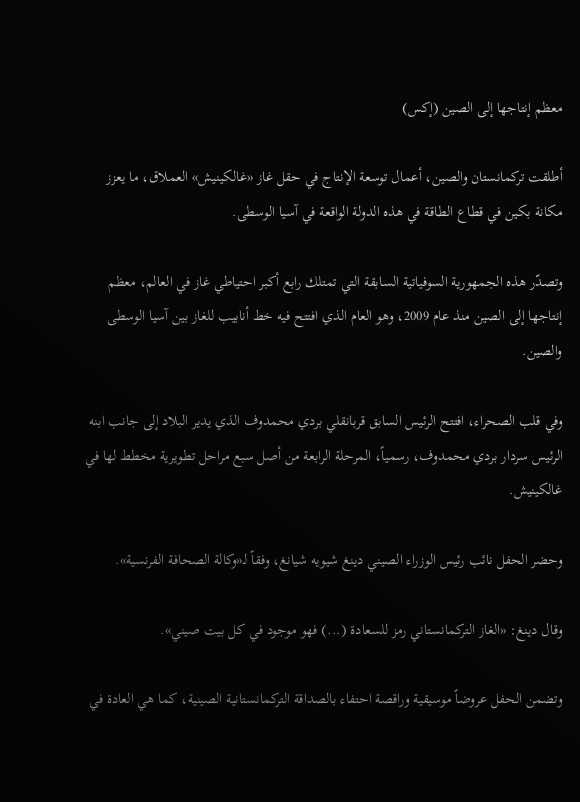معظم إنتاجها إلى الصين (إكس)

أطلقت تركمانستان والصين، أعمال توسعة الإنتاج في حقل غاز «غالكينيش» العملاق، ما يعزز مكانة بكين في قطاع الطاقة في هذه الدولة الواقعة في آسيا الوسطى.

وتصدّر هذه الجمهورية السوفياتية السابقة التي تمتلك رابع أكبر احتياطي غاز في العالم، معظم إنتاجها إلى الصين منذ عام 2009، وهو العام الذي افتتح فيه خط أنابيب للغاز بين آسيا الوسطى والصين.

وفي قلب الصحراء، افتتح الرئيس السابق قربانقلي بردي محمدوف الذي يدير البلاد إلى جانب ابنه الرئيس سردار بردي محمدوف، رسمياً، المرحلة الرابعة من أصل سبع مراحل تطويرية مخطط لها في غالكينيش.

وحضر الحفل نائب رئيس الوزراء الصيني دينغ شيويه شيانغ، وفقاً لـ«وكالة الصحافة الفرنسية».

وقال دينغ: «الغاز التركمانستاني رمز للسعادة (...) فهو موجود في كل بيت صيني».

وتضمن الحفل عروضاً موسيقية وراقصة احتفاء بالصداقة التركمانستانية الصينية، كما هي العادة في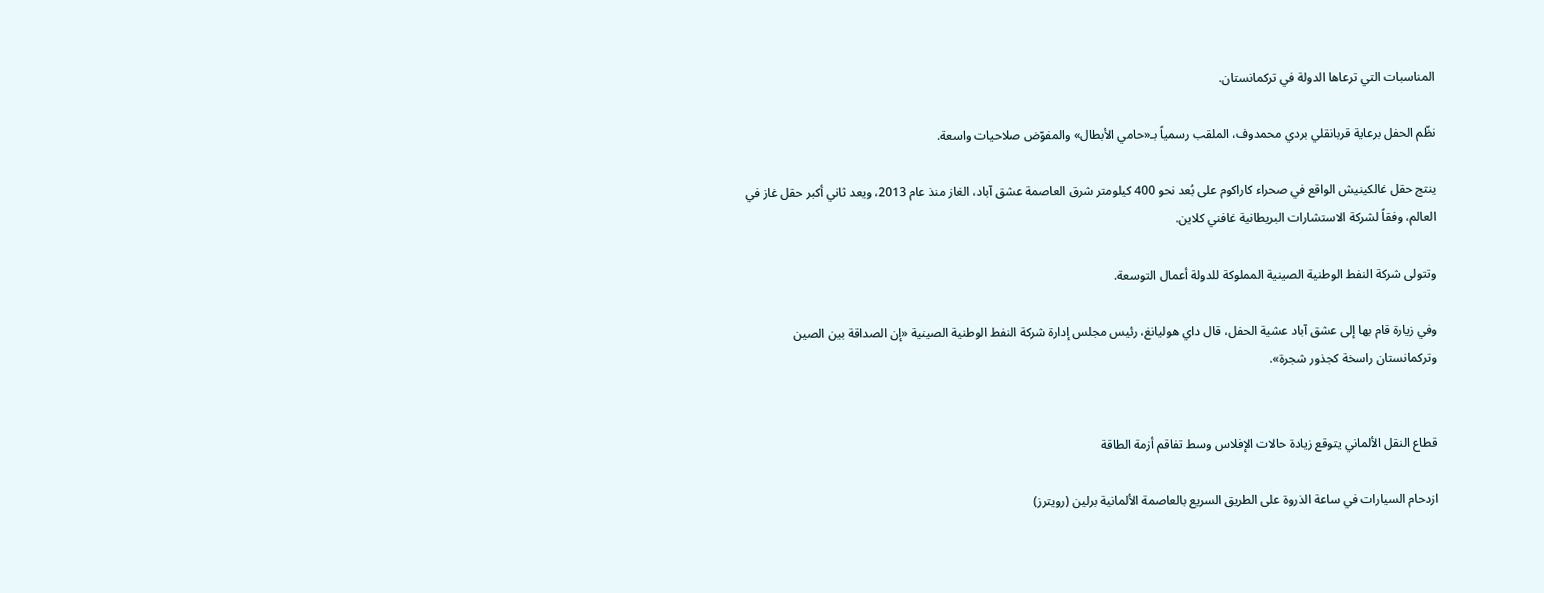المناسبات التي ترعاها الدولة في تركمانستان.

نظّم الحفل برعاية قربانقلي بردي محمدوف، الملقب رسمياً بـ«حامي الأبطال» والمفوّض صلاحيات واسعة.

ينتج حقل غالكينيش الواقع في صحراء كاراكوم على بُعد نحو 400 كيلومتر شرق العاصمة عشق آباد، الغاز منذ عام 2013، ويعد ثاني أكبر حقل غاز في العالم، وفقاً لشركة الاستشارات البريطانية غافني كلاين.

وتتولى شركة النفط الوطنية الصينية المملوكة للدولة أعمال التوسعة.

وفي زيارة قام بها إلى عشق آباد عشية الحفل، قال داي هوليانغ، رئيس مجلس إدارة شركة النفط الوطنية الصينية «إن الصداقة بين الصين وتركمانستان راسخة كجذور شجرة».


قطاع النقل الألماني يتوقع زيادة حالات الإفلاس وسط تفاقم أزمة الطاقة

ازدحام السيارات في ساعة الذروة على الطريق السريع بالعاصمة الألمانية برلين (رويترز)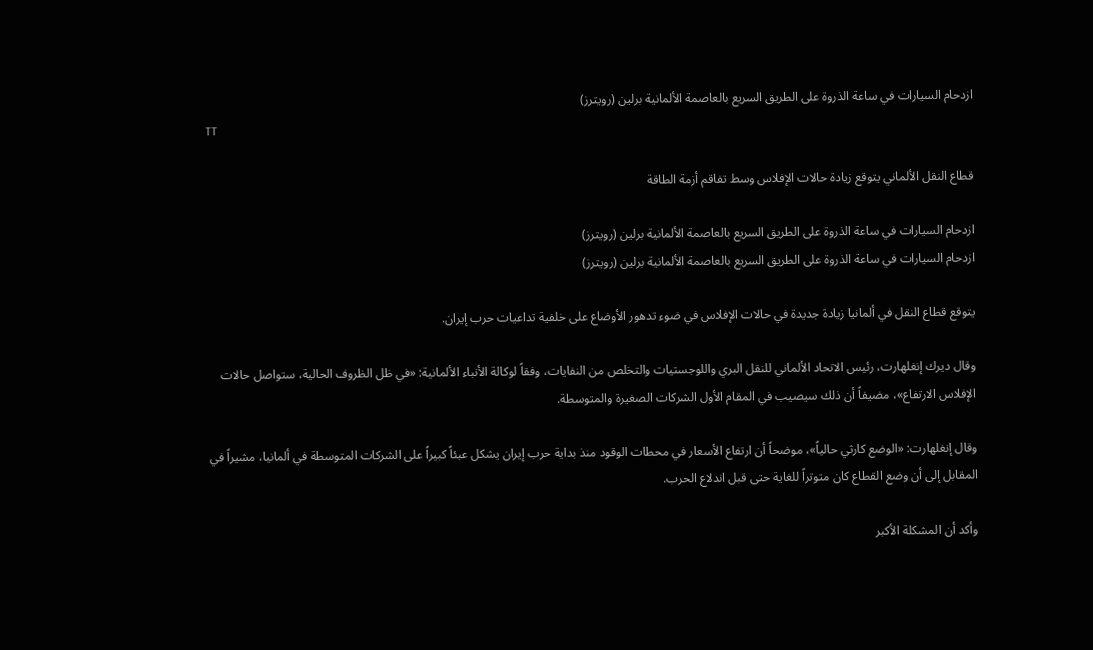ازدحام السيارات في ساعة الذروة على الطريق السريع بالعاصمة الألمانية برلين (رويترز)
TT

قطاع النقل الألماني يتوقع زيادة حالات الإفلاس وسط تفاقم أزمة الطاقة

ازدحام السيارات في ساعة الذروة على الطريق السريع بالعاصمة الألمانية برلين (رويترز)
ازدحام السيارات في ساعة الذروة على الطريق السريع بالعاصمة الألمانية برلين (رويترز)

يتوقع قطاع النقل في ألمانيا زيادة جديدة في حالات الإفلاس في ضوء تدهور الأوضاع على خلفية تداعيات حرب إيران.

وقال ديرك إنغلهارت، رئيس الاتحاد الألماني للنقل البري واللوجستيات والتخلص من النفايات، وفقاً لوكالة الأنباء الألمانية: «في ظل الظروف الحالية، ستواصل حالات الإفلاس الارتفاع»، مضيفاً أن ذلك سيصيب في المقام الأول الشركات الصغيرة والمتوسطة.

وقال إنغلهارت: «الوضع كارثي حالياً»، موضحاً أن ارتفاع الأسعار في محطات الوقود منذ بداية حرب إيران يشكل عبئاً كبيراً على الشركات المتوسطة في ألمانيا، مشيراً في المقابل إلى أن وضع القطاع كان متوتراً للغاية حتى قبل اندلاع الحرب.

وأكد أن المشكلة الأكبر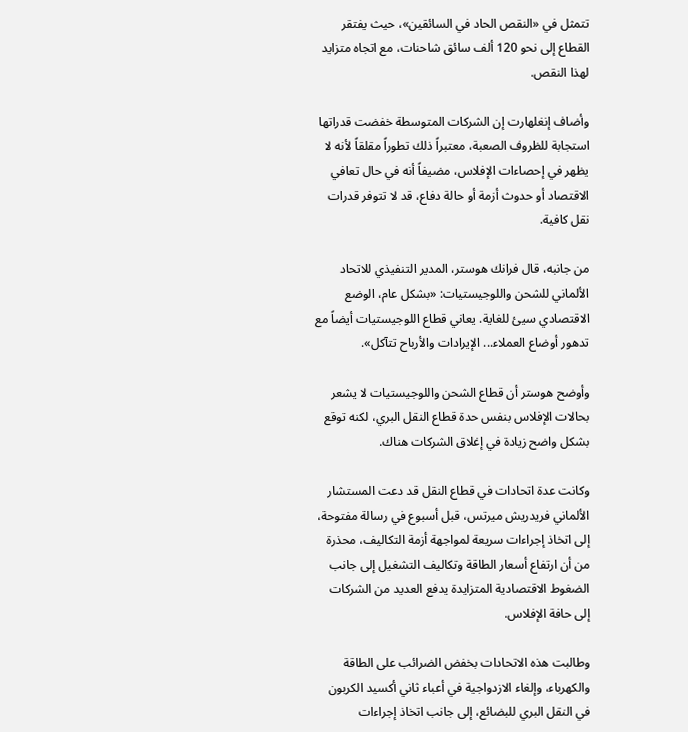تتمثل في «النقص الحاد في السائقين»، حيث يفتقر القطاع إلى نحو 120 ألف سائق شاحنات، مع اتجاه متزايد لهذا النقص.

وأضاف إنغلهارت إن الشركات المتوسطة خفضت قدراتها استجابة للظروف الصعبة، معتبراً ذلك تطوراً مقلقاً لأنه لا يظهر في إحصاءات الإفلاس، مضيفاً أنه في حال تعافي الاقتصاد أو حدوث أزمة أو حالة دفاع، قد لا تتوفر قدرات نقل كافية.

من جانبه، قال فرانك هوستر، المدير التنفيذي للاتحاد الألماني للشحن واللوجيستيات: «بشكل عام، الوضع الاقتصادي سيئ للغاية. يعاني قطاع اللوجيستيات أيضاً مع تدهور أوضاع العملاء... الإيرادات والأرباح تتآكل».

وأوضح هوستر أن قطاع الشحن واللوجيستيات لا يشعر بحالات الإفلاس بنفس حدة قطاع النقل البري، لكنه توقع بشكل واضح زيادة في إغلاق الشركات هناك.

وكانت عدة اتحادات في قطاع النقل قد دعت المستشار الألماني فريدريش ميرتس، قبل أسبوع في رسالة مفتوحة، إلى اتخاذ إجراءات سريعة لمواجهة أزمة التكاليف، محذرة من أن ارتفاع أسعار الطاقة وتكاليف التشغيل إلى جانب الضغوط الاقتصادية المتزايدة يدفع العديد من الشركات إلى حافة الإفلاس.

وطالبت هذه الاتحادات بخفض الضرائب على الطاقة والكهرباء، وإلغاء الازدواجية في أعباء ثاني أكسيد الكربون في النقل البري للبضائع، إلى جانب اتخاذ إجراءات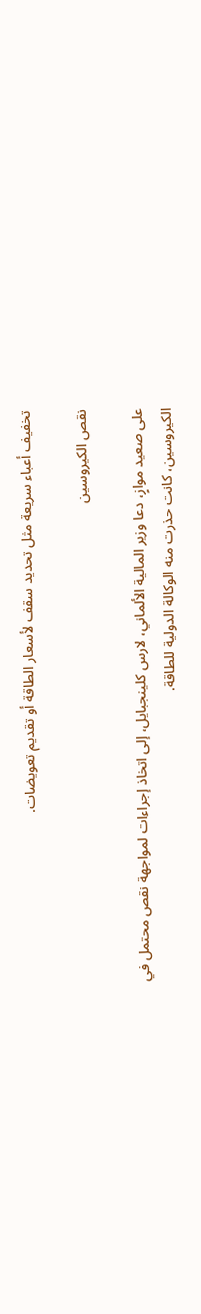تخفيف أعباء سريعة مثل تحديد سقف لأسعار الطاقة أو تقديم تعويضات.

نقص الكيروسين

على صعيد موازٍ، دعا وزير المالية الألماني، لارس كلينجبايل، إلى اتخاذ إجراءات لمواجهة نقص محتمل في الكيروسين، كانت حذرت منه الوكالة الدولية للطاقة.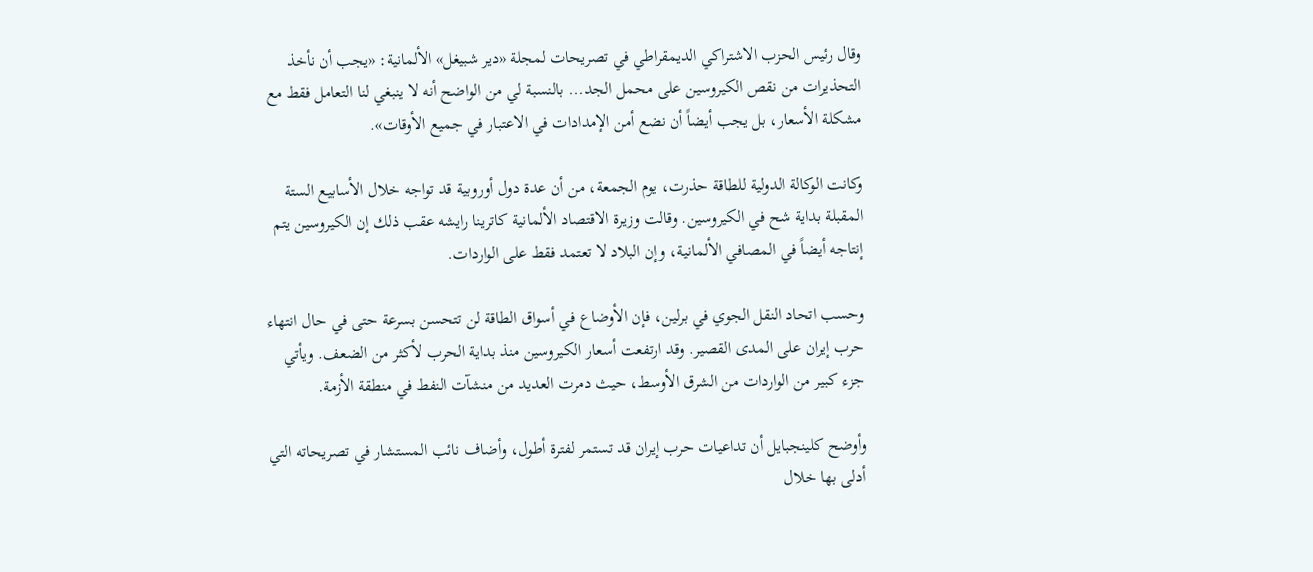وقال رئيس الحزب الاشتراكي الديمقراطي في تصريحات لمجلة «دير شبيغل» الألمانية: «يجب أن نأخذ التحذيرات من نقص الكيروسين على محمل الجد... بالنسبة لي من الواضح أنه لا ينبغي لنا التعامل فقط مع مشكلة الأسعار، بل يجب أيضاً أن نضع أمن الإمدادات في الاعتبار في جميع الأوقات».

وكانت الوكالة الدولية للطاقة حذرت، يوم الجمعة، من أن عدة دول أوروبية قد تواجه خلال الأسابيع الستة المقبلة بداية شح في الكيروسين. وقالت وزيرة الاقتصاد الألمانية كاترينا رايشه عقب ذلك إن الكيروسين يتم إنتاجه أيضاً في المصافي الألمانية، وإن البلاد لا تعتمد فقط على الواردات.

وحسب اتحاد النقل الجوي في برلين، فإن الأوضاع في أسواق الطاقة لن تتحسن بسرعة حتى في حال انتهاء حرب إيران على المدى القصير. وقد ارتفعت أسعار الكيروسين منذ بداية الحرب لأكثر من الضعف. ويأتي جزء كبير من الواردات من الشرق الأوسط، حيث دمرت العديد من منشآت النفط في منطقة الأزمة.

وأوضح كلينجبايل أن تداعيات حرب إيران قد تستمر لفترة أطول، وأضاف نائب المستشار في تصريحاته التي أدلى بها خلال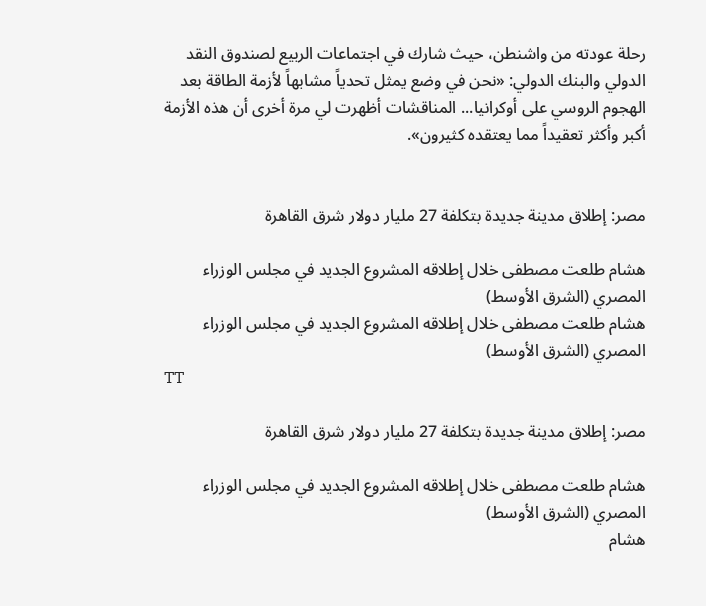رحلة عودته من واشنطن، حيث شارك في اجتماعات الربيع لصندوق النقد الدولي والبنك الدولي: «نحن في وضع يمثل تحدياً مشابهاً لأزمة الطاقة بعد الهجوم الروسي على أوكرانيا... المناقشات أظهرت لي مرة أخرى أن هذه الأزمة أكبر وأكثر تعقيداً مما يعتقده كثيرون».


مصر: إطلاق مدينة جديدة بتكلفة 27 مليار دولار شرق القاهرة

هشام طلعت مصطفى خلال إطلاقه المشروع الجديد في مجلس الوزراء المصري (الشرق الأوسط)
هشام طلعت مصطفى خلال إطلاقه المشروع الجديد في مجلس الوزراء المصري (الشرق الأوسط)
TT

مصر: إطلاق مدينة جديدة بتكلفة 27 مليار دولار شرق القاهرة

هشام طلعت مصطفى خلال إطلاقه المشروع الجديد في مجلس الوزراء المصري (الشرق الأوسط)
هشام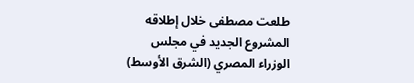طلعت مصطفى خلال إطلاقه المشروع الجديد في مجلس الوزراء المصري (الشرق الأوسط)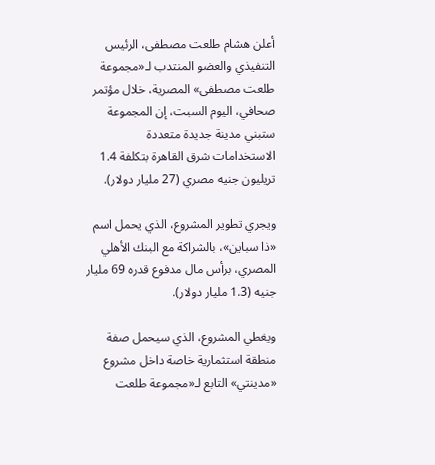أعلن هشام طلعت مصطفى، الرئيس التنفيذي والعضو المنتدب لـ«مجموعة طلعت مصطفى» المصرية، خلال مؤتمر صحافي، اليوم السبت، إن المجموعة ستبني مدينة جديدة متعددة الاستخدامات شرق القاهرة بتكلفة 1.4 تريليون جنيه مصري (27 مليار دولار).

ويجري تطوير المشروع، الذي يحمل اسم «ذا سباين»، بالشراكة مع البنك الأهلي المصري، برأس مال مدفوع قدره 69 مليار جنيه (1.3 مليار دولار).

ويغطي المشروع، الذي سيحمل صفة منطقة استثمارية خاصة داخل مشروع «مدينتي» التابع لـ«مجموعة طلعت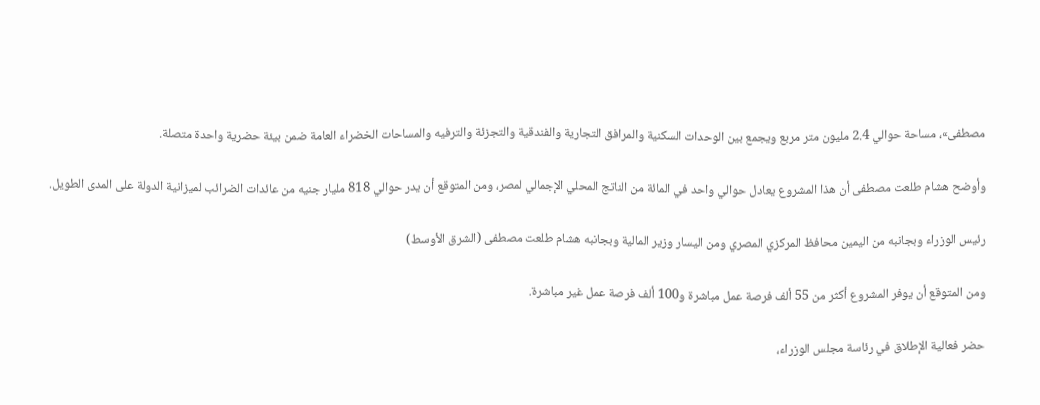مصطفى»، مساحة حوالي 2.4 مليون متر مربع ويجمع بين الوحدات السكنية والمرافق التجارية والفندقية والتجزئة والترفيه والمساحات الخضراء العامة ضمن بيئة حضرية واحدة متصلة.

وأوضح هشام طلعت مصطفى أن هذا المشروع يعادل حوالي واحد في المائة من الناتج المحلي الإجمالي لمصر، ومن المتوقع أن يدر حوالي 818 مليار جنيه من عائدات الضرائب لميزانية الدولة على المدى الطويل.

رئيس الوزراء وبجانبه من اليمين محافظ المركزي المصري ومن اليسار وزير المالية وبجانبه هشام طلعت مصطفى (الشرق الأوسط)

ومن المتوقع أن يوفر المشروع أكثر من 55 ألف فرصة عمل مباشرة و100 ألف فرصة عمل غير مباشرة.

حضر فعالية الإطلاق في رئاسة مجلس الوزراء،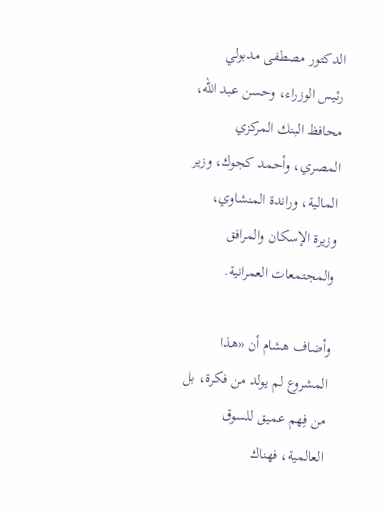الدكتور مصطفى مدبولي رئيس الوزراء، وحسن عبد الله، محافظ البنك المركزي المصري، وأحمد كجوك، وزير المالية، وراندة المنشاوي، وزيرة الإسكان والمرافق والمجتمعات العمرانية.

وأضاف هشام أن «هذا المشروع لم يولد من فكرة، بل من فِهم عميق للسوق العالمية، فهناك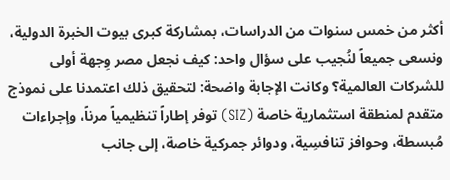أكثر من خمس سنوات من الدراسات، بمشاركة كبرى بيوت الخبرة الدولية، ونسعى جميعاً لنُجيب على سؤال واحد: كيف نجعل مصر وِجهة أولى للشركات العالمية؟ وكانت الإجابة واضحة: لتحقيق ذلك اعتمدنا على نموذج متقدم لمنطقة استثمارية خاصة (SIZ) توفر إطاراً تنظيمياً مرناً، وإجراءات مُبسطة، وحوافز تنافسِية، ودوائر جمركية خاصة، إلى جانب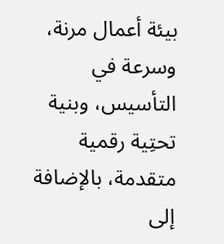بيئة أعمال مرنة، وسرعة في التأسيس، وبنية تحتِية رقمية متقدمة، بالإضافة إلى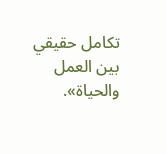تكامل حقيقي بين العمل والحياة».